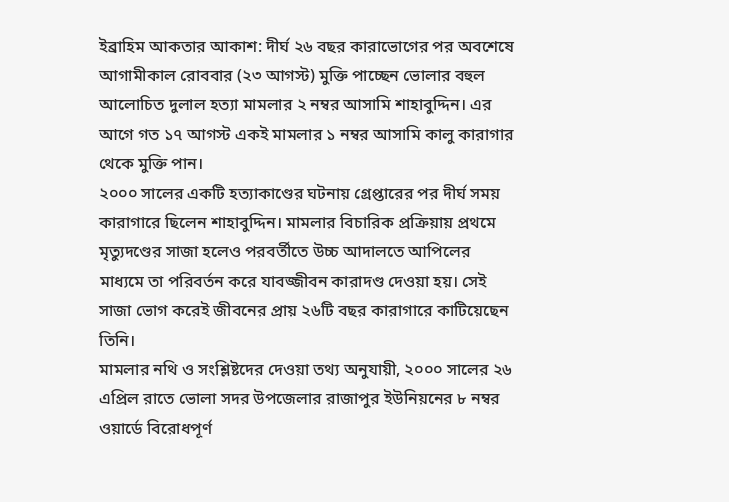ইব্রাহিম আকতার আকাশ: দীর্ঘ ২৬ বছর কারাভোগের পর অবশেষে আগামীকাল রোববার (২৩ আগস্ট) মুক্তি পাচ্ছেন ভোলার বহুল আলোচিত দুলাল হত্যা মামলার ২ নম্বর আসামি শাহাবুদ্দিন। এর আগে গত ১৭ আগস্ট একই মামলার ১ নম্বর আসামি কালু কারাগার থেকে মুক্তি পান।
২০০০ সালের একটি হত্যাকাণ্ডের ঘটনায় গ্রেপ্তারের পর দীর্ঘ সময় কারাগারে ছিলেন শাহাবুদ্দিন। মামলার বিচারিক প্রক্রিয়ায় প্রথমে মৃত্যুদণ্ডের সাজা হলেও পরবর্তীতে উচ্চ আদালতে আপিলের মাধ্যমে তা পরিবর্তন করে যাবজ্জীবন কারাদণ্ড দেওয়া হয়। সেই সাজা ভোগ করেই জীবনের প্রায় ২৬টি বছর কারাগারে কাটিয়েছেন তিনি।
মামলার নথি ও সংশ্লিষ্টদের দেওয়া তথ্য অনুযায়ী, ২০০০ সালের ২৬ এপ্রিল রাতে ভোলা সদর উপজেলার রাজাপুর ইউনিয়নের ৮ নম্বর ওয়ার্ডে বিরোধপূর্ণ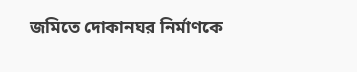জমিতে দোকানঘর নির্মাণকে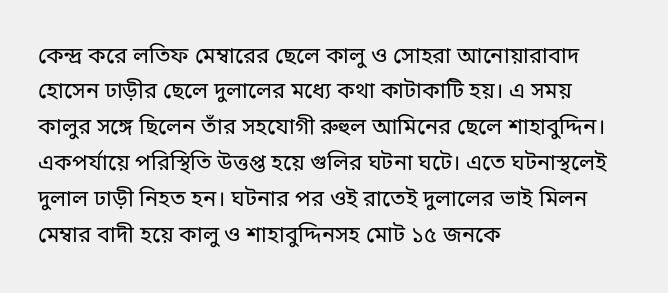কেন্দ্র করে লতিফ মেম্বারের ছেলে কালু ও সোহরা আনোয়ারাবাদ হোসেন ঢাড়ীর ছেলে দুলালের মধ্যে কথা কাটাকাটি হয়। এ সময় কালুর সঙ্গে ছিলেন তাঁর সহযোগী রুহুল আমিনের ছেলে শাহাবুদ্দিন।
একপর্যায়ে পরিস্থিতি উত্তপ্ত হয়ে গুলির ঘটনা ঘটে। এতে ঘটনাস্থলেই দুলাল ঢাড়ী নিহত হন। ঘটনার পর ওই রাতেই দুলালের ভাই মিলন মেম্বার বাদী হয়ে কালু ও শাহাবুদ্দিনসহ মোট ১৫ জনকে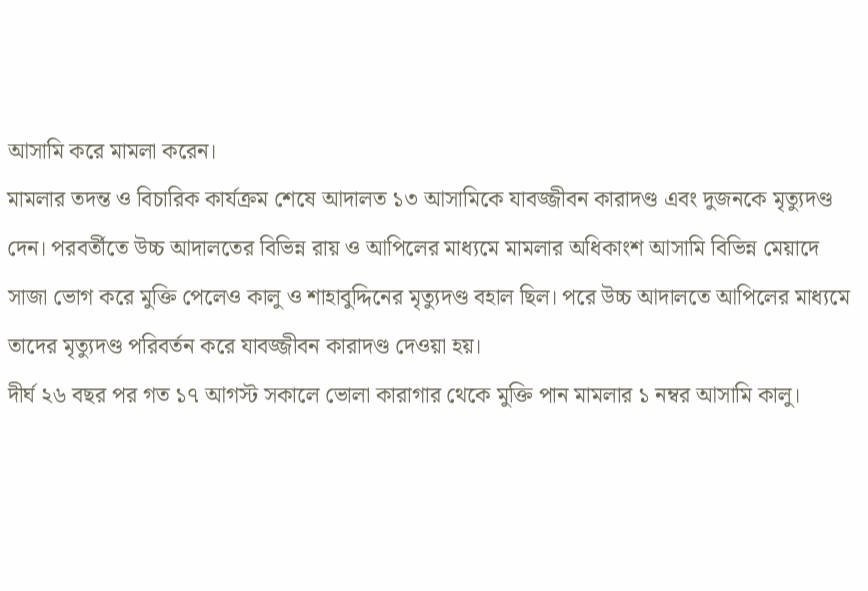আসামি করে মামলা করেন।
মামলার তদন্ত ও বিচারিক কার্যক্রম শেষে আদালত ১৩ আসামিকে যাবজ্জীবন কারাদণ্ড এবং দুজনকে মৃত্যুদণ্ড দেন। পরবর্তীতে উচ্চ আদালতের বিভিন্ন রায় ও আপিলের মাধ্যমে মামলার অধিকাংশ আসামি বিভিন্ন মেয়াদে সাজা ভোগ করে মুক্তি পেলেও কালু ও শাহাবুদ্দিনের মৃত্যুদণ্ড বহাল ছিল। পরে উচ্চ আদালতে আপিলের মাধ্যমে তাদের মৃত্যুদণ্ড পরিবর্তন করে যাবজ্জীবন কারাদণ্ড দেওয়া হয়।
দীর্ঘ ২৬ বছর পর গত ১৭ আগস্ট সকালে ভোলা কারাগার থেকে মুক্তি পান মামলার ১ নম্বর আসামি কালু।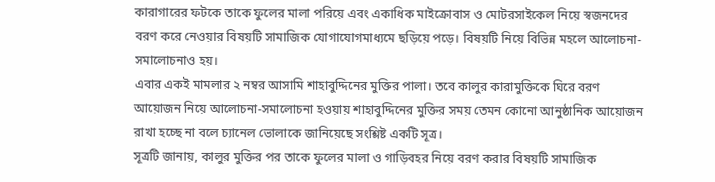কারাগারের ফটকে তাকে ফুলের মালা পরিয়ে এবং একাধিক মাইক্রোবাস ও মোটরসাইকেল নিয়ে স্বজনদের বরণ করে নেওয়ার বিষয়টি সামাজিক যোগাযোগমাধ্যমে ছড়িয়ে পড়ে। বিষয়টি নিয়ে বিভিন্ন মহলে আলোচনা-সমালোচনাও হয়।
এবার একই মামলার ২ নম্বর আসামি শাহাবুদ্দিনের মুক্তির পালা। তবে কালুর কারামুক্তিকে ঘিরে বরণ আয়োজন নিয়ে আলোচনা-সমালোচনা হওয়ায় শাহাবুদ্দিনের মুক্তির সময় তেমন কোনো আনুষ্ঠানিক আয়োজন রাখা হচ্ছে না বলে চ্যানেল ভোলাকে জানিয়েছে সংশ্লিষ্ট একটি সূত্র।
সূত্রটি জানায়, কালুর মুক্তির পর তাকে ফুলের মালা ও গাড়িবহর নিয়ে বরণ করার বিষয়টি সামাজিক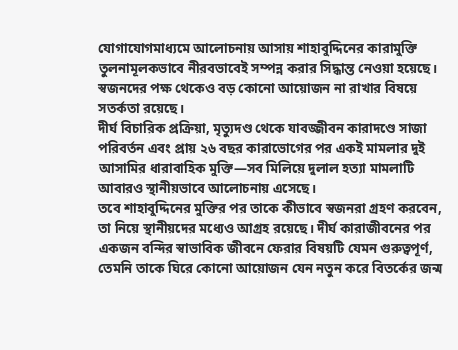যোগাযোগমাধ্যমে আলোচনায় আসায় শাহাবুদ্দিনের কারামুক্তি তুলনামূলকভাবে নীরবভাবেই সম্পন্ন করার সিদ্ধান্ত নেওয়া হয়েছে। স্বজনদের পক্ষ থেকেও বড় কোনো আয়োজন না রাখার বিষয়ে সতর্কতা রয়েছে।
দীর্ঘ বিচারিক প্রক্রিয়া, মৃত্যুদণ্ড থেকে যাবজ্জীবন কারাদণ্ডে সাজা পরিবর্তন এবং প্রায় ২৬ বছর কারাভোগের পর একই মামলার দুই আসামির ধারাবাহিক মুক্তি—সব মিলিয়ে দুলাল হত্যা মামলাটি আবারও স্থানীয়ভাবে আলোচনায় এসেছে।
তবে শাহাবুদ্দিনের মুক্তির পর তাকে কীভাবে স্বজনরা গ্রহণ করবেন, তা নিয়ে স্থানীয়দের মধ্যেও আগ্রহ রয়েছে। দীর্ঘ কারাজীবনের পর একজন বন্দির স্বাভাবিক জীবনে ফেরার বিষয়টি যেমন গুরুত্বপূর্ণ, তেমনি তাকে ঘিরে কোনো আয়োজন যেন নতুন করে বিতর্কের জন্ম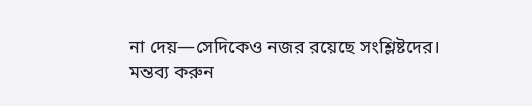না দেয়—সেদিকেও নজর রয়েছে সংশ্লিষ্টদের।
মন্তব্য করুন